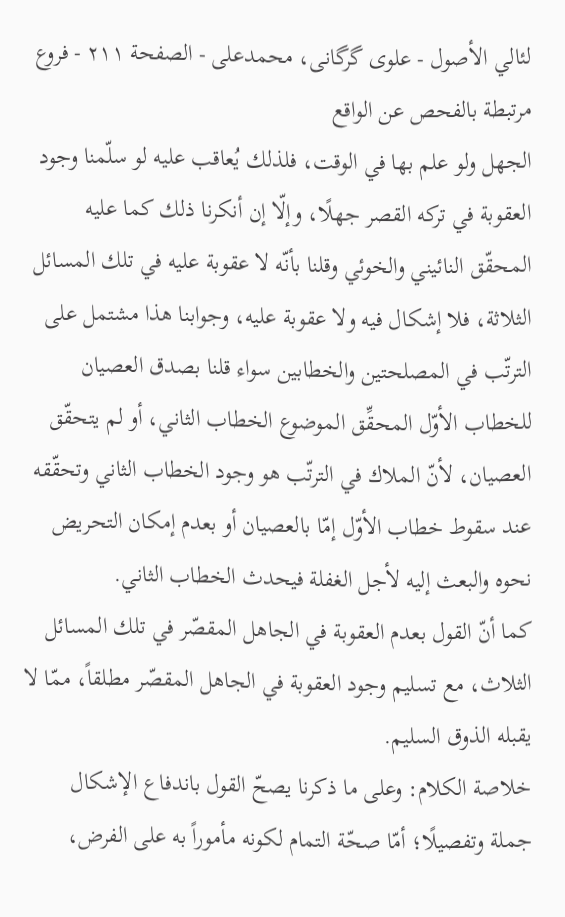لئالي الأصول - علوی گرگانی، محمدعلی - الصفحة ٢١١ - فروع مرتبطة بالفحص عن الواقع
الجهل ولو علم بها في الوقت، فلذلك يُعاقب عليه لو سلّمنا وجود العقوبة في تركه القصر جهلًا، وإلّا إن أنكرنا ذلك كما عليه المحقّق النائيني والخوئي وقلنا بأنّه لا عقوبة عليه في تلك المسائل الثلاثة، فلا إشكال فيه ولا عقوبة عليه، وجوابنا هذا مشتمل على الترتّب في المصلحتين والخطابين سواء قلنا بصدق العصيان للخطاب الأوّل المحقِّق الموضوع الخطاب الثاني، أو لم يتحقّق العصيان، لأنّ الملاك في الترتّب هو وجود الخطاب الثاني وتحقّقه عند سقوط خطاب الأوّل إمّا بالعصيان أو بعدم إمكان التحريض نحوه والبعث إليه لأجل الغفلة فيحدث الخطاب الثاني.
كما أنّ القول بعدم العقوبة في الجاهل المقصّر في تلك المسائل الثلاث، مع تسليم وجود العقوبة في الجاهل المقصّر مطلقاً، ممّا لا يقبله الذوق السليم.
خلاصة الكلام: وعلى ما ذكرنا يصحّ القول باندفاع الإشكال جملة وتفصيلًا؛ أمّا صحّة التمام لكونه مأموراً به على الفرض،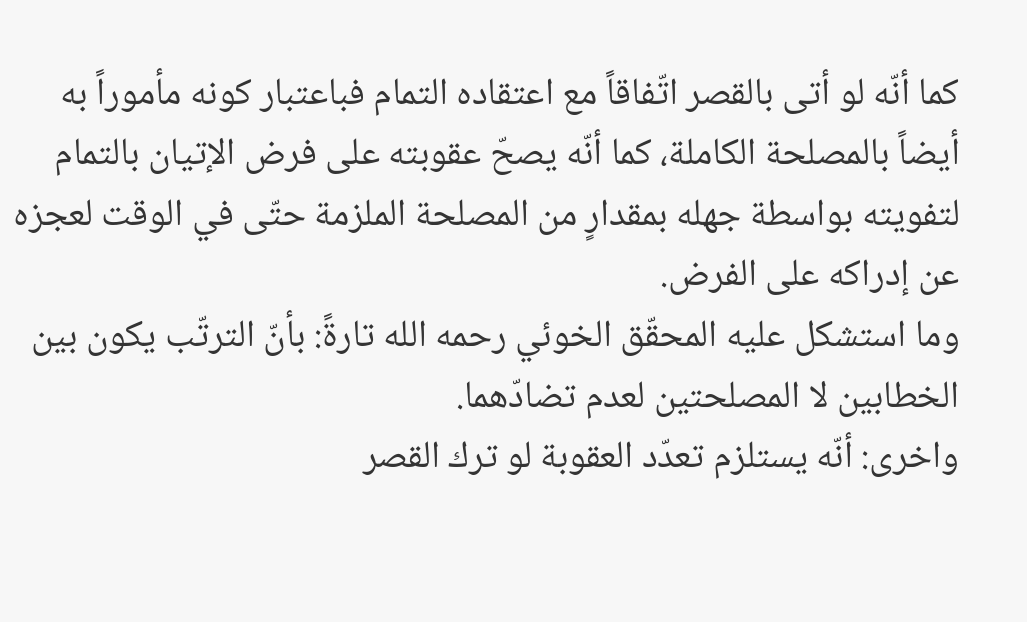كما أنّه لو أتى بالقصر اتّفاقاً مع اعتقاده التمام فباعتبار كونه مأموراً به أيضاً بالمصلحة الكاملة، كما أنّه يصحّ عقوبته على فرض الإتيان بالتمام لتفويته بواسطة جهله بمقدارٍ من المصلحة الملزمة حتّى في الوقت لعجزه عن إدراكه على الفرض.
وما استشكل عليه المحقّق الخوئي رحمه الله تارةً: بأنّ الترتّب يكون بين الخطابين لا المصلحتين لعدم تضادّهما.
واخرى: أنّه يستلزم تعدّد العقوبة لو ترك القصر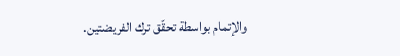والإتمام بواسطة تحقّق ترك الفريضتين.